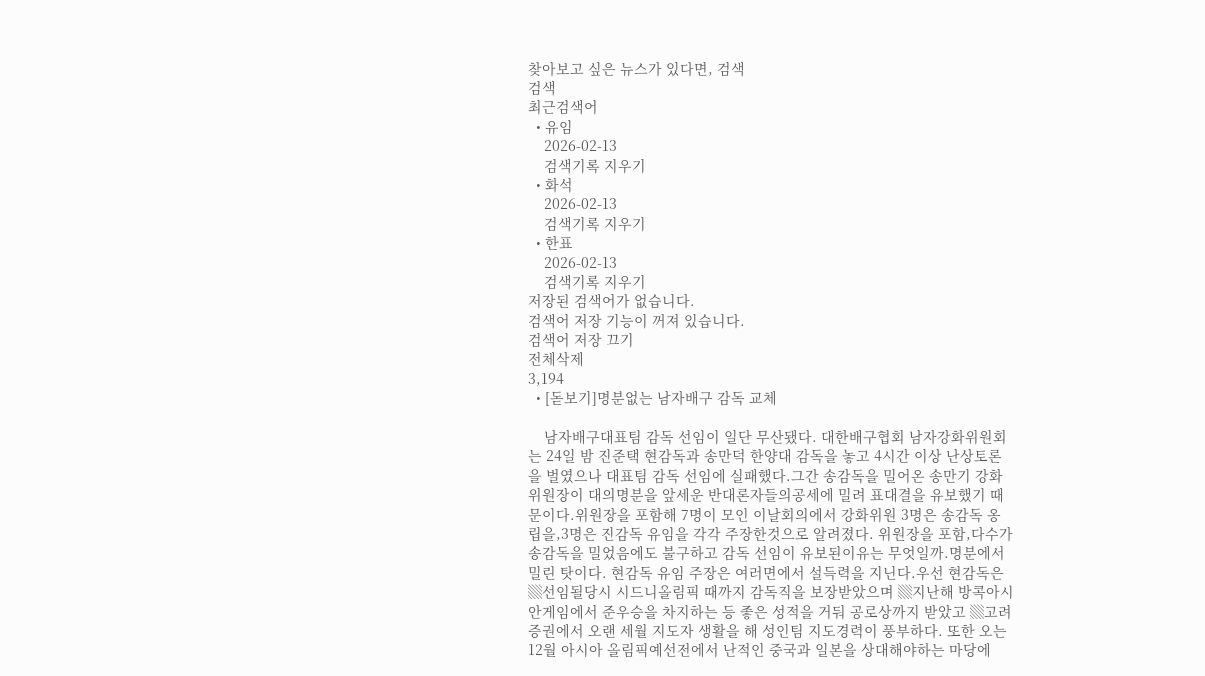찾아보고 싶은 뉴스가 있다면, 검색
검색
최근검색어
  • 유임
    2026-02-13
    검색기록 지우기
  • 화석
    2026-02-13
    검색기록 지우기
  • 한표
    2026-02-13
    검색기록 지우기
저장된 검색어가 없습니다.
검색어 저장 기능이 꺼져 있습니다.
검색어 저장 끄기
전체삭제
3,194
  • [돋보기]명분없는 남자배구 감독 교체

    남자배구대표팀 감독 선임이 일단 무산됐다. 대한배구협회 남자강화위원회는 24일 밤 진준택 현감독과 송만덕 한양대 감독을 놓고 4시간 이상 난상토론을 벌였으나 대표팀 감독 선임에 실패했다.그간 송감독을 밀어온 송만기 강화위원장이 대의명분을 앞세운 반대론자들의공세에 밀려 표대결을 유보했기 때문이다.위원장을 포함해 7명이 모인 이날회의에서 강화위원 3명은 송감독 옹립을,3명은 진감독 유임을 각각 주장한것으로 알려졌다. 위원장을 포함,다수가 송감독을 밀었음에도 불구하고 감독 선임이 유보된이유는 무엇일까.명분에서 밀린 탓이다. 현감독 유임 주장은 여러면에서 설득력을 지닌다.우선 현감독은 ▒선임될당시 시드니올림픽 때까지 감독직을 보장받았으며 ▒지난해 방콕아시안게임에서 준우승을 차지하는 등 좋은 성적을 거둬 공로상까지 받았고 ▒고려증권에서 오랜 세월 지도자 생활을 해 성인팀 지도경력이 풍부하다. 또한 오는 12월 아시아 올림픽예선전에서 난적인 중국과 일본을 상대해야하는 마당에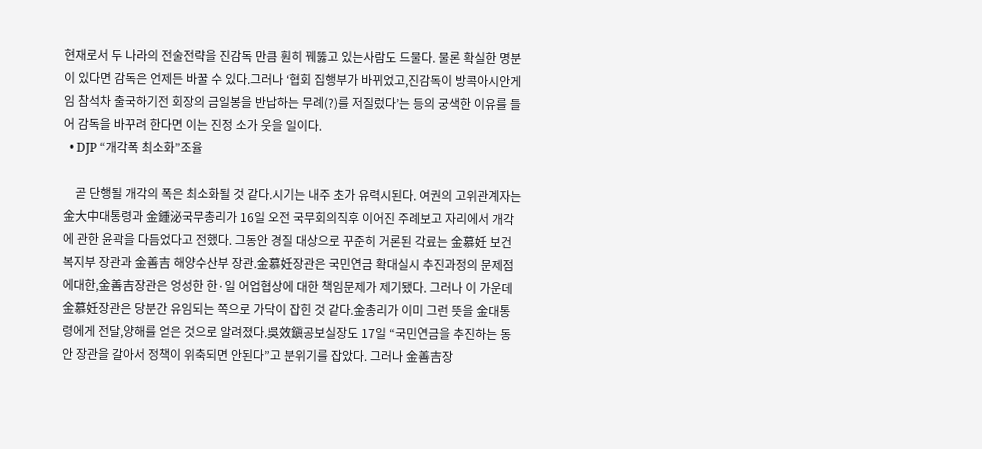현재로서 두 나라의 전술전략을 진감독 만큼 훤히 꿰뚫고 있는사람도 드물다. 물론 확실한 명분이 있다면 감독은 언제든 바꿀 수 있다.그러나 ‘협회 집행부가 바뀌었고,진감독이 방콕아시안게임 참석차 출국하기전 회장의 금일봉을 반납하는 무례(?)를 저질렀다’는 등의 궁색한 이유를 들어 감독을 바꾸려 한다면 이는 진정 소가 웃을 일이다.
  • DJP “개각폭 최소화”조율

    곧 단행될 개각의 폭은 최소화될 것 같다.시기는 내주 초가 유력시된다. 여권의 고위관계자는 金大中대통령과 金鍾泌국무총리가 16일 오전 국무회의직후 이어진 주례보고 자리에서 개각에 관한 윤곽을 다듬었다고 전했다. 그동안 경질 대상으로 꾸준히 거론된 각료는 金慕妊 보건복지부 장관과 金善吉 해양수산부 장관.金慕妊장관은 국민연금 확대실시 추진과정의 문제점에대한,金善吉장관은 엉성한 한·일 어업협상에 대한 책임문제가 제기됐다. 그러나 이 가운데 金慕妊장관은 당분간 유임되는 쪽으로 가닥이 잡힌 것 같다.金총리가 이미 그런 뜻을 金대통령에게 전달,양해를 얻은 것으로 알려졌다.吳效鎭공보실장도 17일 “국민연금을 추진하는 동안 장관을 갈아서 정책이 위축되면 안된다”고 분위기를 잡았다. 그러나 金善吉장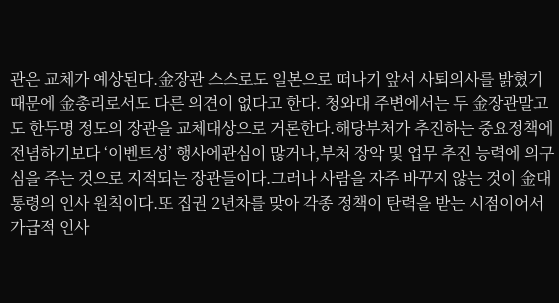관은 교체가 예상된다.金장관 스스로도 일본으로 떠나기 앞서 사퇴의사를 밝혔기 때문에 金총리로서도 다른 의견이 없다고 한다. 청와대 주변에서는 두 金장관말고도 한두명 정도의 장관을 교체대상으로 거론한다.해당부처가 추진하는 중요정책에 전념하기보다 ‘이벤트성’ 행사에관심이 많거나,부처 장악 및 업무 추진 능력에 의구심을 주는 것으로 지적되는 장관들이다.그러나 사람을 자주 바꾸지 않는 것이 金대통령의 인사 원칙이다.또 집권 2년차를 맞아 각종 정책이 탄력을 받는 시점이어서 가급적 인사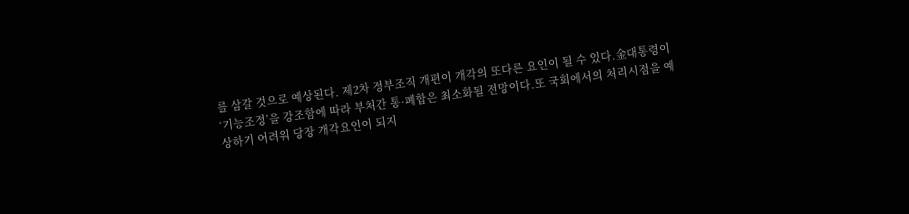를 삼갈 것으로 예상된다. 제2차 정부조직 개편이 개각의 또다른 요인이 될 수 있다.金대통령이 ‘기능조정’을 강조함에 따라 부처간 통·폐합은 최소화될 전망이다.또 국회에서의 처리시점을 예상하기 어려워 당장 개각요인이 되지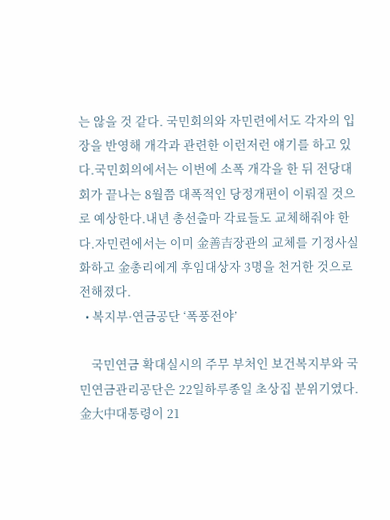는 않을 것 같다. 국민회의와 자민련에서도 각자의 입장을 반영해 개각과 관련한 이런저런 얘기를 하고 있다.국민회의에서는 이번에 소폭 개각을 한 뒤 전당대회가 끝나는 8월쯤 대폭적인 당정개편이 이뤄질 것으로 예상한다.내년 총선출마 각료들도 교체해줘야 한다.자민련에서는 이미 金善吉장관의 교체를 기정사실화하고 金총리에게 후임대상자 3명을 천거한 것으로 전해졌다.
  • 복지부·연금공단 ‘폭풍전야’

    국민연금 확대실시의 주무 부처인 보건복지부와 국민연금관리공단은 22일하루종일 초상집 분위기였다.金大中대통령이 21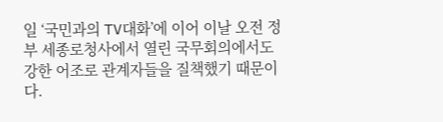일 ‘국민과의 TV대화’에 이어 이날 오전 정부 세종로청사에서 열린 국무회의에서도 강한 어조로 관계자들을 질책했기 때문이다.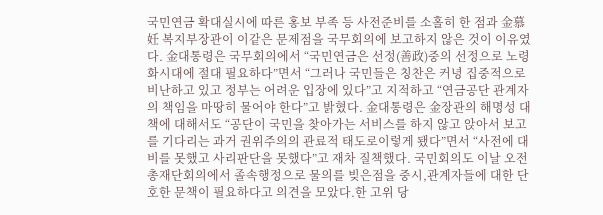국민연금 확대실시에 따른 홍보 부족 등 사전준비를 소홀히 한 점과 金慕妊 복지부장관이 이같은 문제점을 국무회의에 보고하지 않은 것이 이유였다. 金대통령은 국무회의에서 “국민연금은 선정(善政)중의 선정으로 노령화시대에 절대 필요하다”면서 “그러나 국민들은 칭찬은 커녕 집중적으로 비난하고 있고 정부는 어려운 입장에 있다”고 지적하고 “연금공단 관계자의 책임을 마땅히 물어야 한다”고 밝혔다. 金대통령은 金장관의 해명성 대책에 대해서도 “공단이 국민을 찾아가는 서비스를 하지 않고 앉아서 보고를 기다리는 과거 권위주의의 관료적 태도로이렇게 됐다”면서 “사전에 대비를 못했고 사리판단을 못했다”고 재차 질책했다. 국민회의도 이날 오전 총재단회의에서 졸속행정으로 물의를 빚은점을 중시,관계자들에 대한 단호한 문책이 필요하다고 의견을 모았다.한 고위 당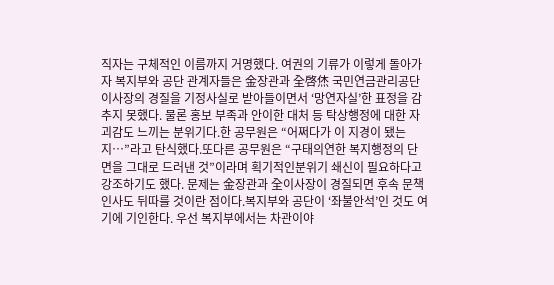직자는 구체적인 이름까지 거명했다. 여권의 기류가 이렇게 돌아가자 복지부와 공단 관계자들은 金장관과 全啓烋 국민연금관리공단 이사장의 경질을 기정사실로 받아들이면서 ‘망연자실’한 표정을 감추지 못했다. 물론 홍보 부족과 안이한 대처 등 탁상행정에 대한 자괴감도 느끼는 분위기다.한 공무원은 “어쩌다가 이 지경이 됐는지…”라고 탄식했다.또다른 공무원은 “구태의연한 복지행정의 단면을 그대로 드러낸 것”이라며 획기적인분위기 쇄신이 필요하다고 강조하기도 했다. 문제는 金장관과 全이사장이 경질되면 후속 문책인사도 뒤따를 것이란 점이다.복지부와 공단이 ‘좌불안석’인 것도 여기에 기인한다. 우선 복지부에서는 차관이야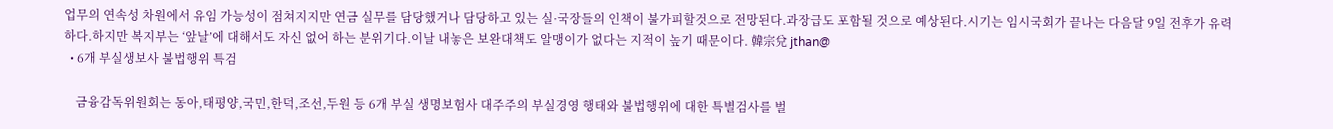업무의 연속성 차원에서 유임 가능성이 점쳐지지만 연금 실무를 담당했거나 담당하고 있는 실·국장들의 인책이 불가피할것으로 전망된다.과장급도 포함될 것으로 예상된다.시기는 임시국회가 끝나는 다음달 9일 전후가 유력하다.하지만 복지부는 ‘앞날’에 대해서도 자신 없어 하는 분위기다.이날 내놓은 보완대책도 알맹이가 없다는 지적이 높기 때문이다. 韓宗兌 jthan@
  • 6개 부실생보사 불법행위 특검

    금융감독위원회는 동아,태평양,국민,한덕,조선,두원 등 6개 부실 생명보험사 대주주의 부실경영 행태와 불법행위에 대한 특별검사를 벌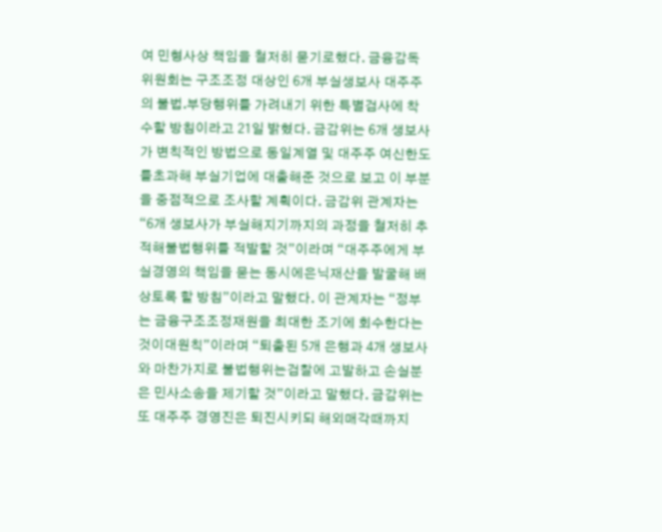여 민형사상 책임을 철저히 묻기로했다. 금융감독위원회는 구조조정 대상인 6개 부실생보사 대주주의 불법.부당행위를 가려내기 위한 특별검사에 착수할 방침이라고 21일 밝혔다. 금감위는 6개 생보사가 변칙적인 방법으로 동일계열 및 대주주 여신한도를초과해 부실기업에 대출해준 것으로 보고 이 부분을 중점적으로 조사할 계획이다. 금감위 관계자는 “6개 생보사가 부실해지기까지의 과정을 철저히 추적해불법행위를 적발할 것”이라며 “대주주에게 부실경영의 책임을 묻는 동시에은닉재산을 발굴해 배상토록 할 방침”이라고 말했다. 이 관계자는 “정부는 금융구조조정재원을 최대한 조기에 회수한다는 것이대원칙”이라며 “퇴출된 5개 은행과 4개 생보사와 마찬가지로 불법행위는검찰에 고발하고 손실분은 민사소송을 제기할 것”이라고 말했다. 금감위는 또 대주주 경영진은 퇴진시키되 해외매각때까지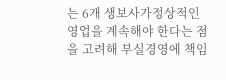는 6개 생보사가정상적인 영업을 계속해야 한다는 점을 고려해 부실경영에 책임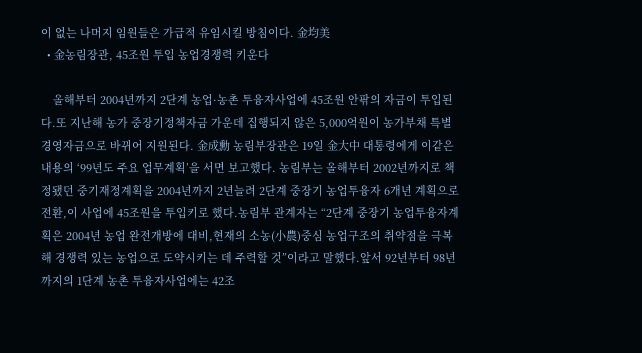이 없는 나머지 임원들은 가급적 유임시킬 방침이다. 金均美
  • 金농림장관, 45조원 투입 농업경쟁력 키운다

    올해부터 2004년까지 2단계 농업·농촌 투융자사업에 45조원 안팎의 자금이 투입된다.또 지난해 농가 중장기정책자금 가운데 집행되지 않은 5,000억원이 농가부채 특별경영자금으로 바뀌어 지원된다. 金成勳 농림부장관은 19일 金大中 대통령에게 이같은 내용의 ‘99년도 주요 업무계획’을 서면 보고했다. 농림부는 올해부터 2002년까지로 책정됐던 중기재정계획을 2004년까지 2년늘려 2단계 중장기 농업투융자 6개년 계획으로 전환,이 사업에 45조원을 투입키로 했다.농림부 관계자는 “2단계 중장기 농업투융자계획은 2004년 농업 완전개방에 대비,현재의 소농(小農)중심 농업구조의 취약점을 극복해 경쟁력 있는 농업으로 도약시키는 데 주력할 것”이라고 말했다.앞서 92년부터 98년까지의 1단계 농촌 투융자사업에는 42조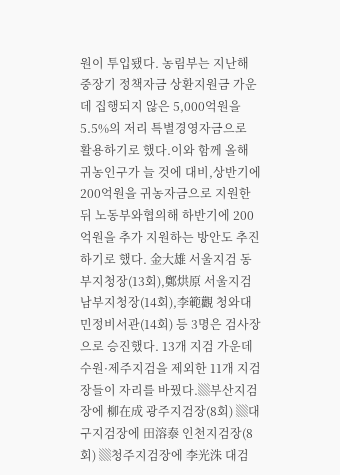원이 투입됐다. 농림부는 지난해 중장기 정책자금 상환지원금 가운데 집행되지 않은 5,000억원을 5.5%의 저리 특별경영자금으로 활용하기로 했다.이와 함께 올해 귀농인구가 늘 것에 대비,상반기에 200억원을 귀농자금으로 지원한 뒤 노동부와협의해 하반기에 200억원을 추가 지원하는 방안도 추진하기로 했다. 金大雄 서울지검 동부지청장(13회),鄭烘原 서울지검 남부지청장(14회),李範觀 청와대 민정비서관(14회) 등 3명은 검사장으로 승진했다. 13개 지검 가운데 수원·제주지검을 제외한 11개 지검장들이 자리를 바꿨다.▒부산지검장에 柳在成 광주지검장(8회) ▒대구지검장에 田溶泰 인천지검장(8회) ▒청주지검장에 李光洙 대검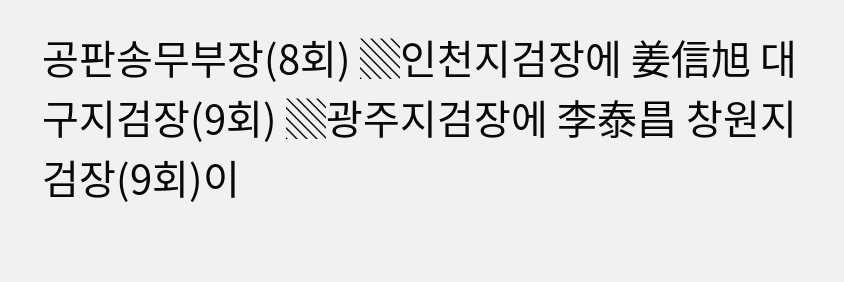공판송무부장(8회) ▒인천지검장에 姜信旭 대구지검장(9회) ▒광주지검장에 李泰昌 창원지검장(9회)이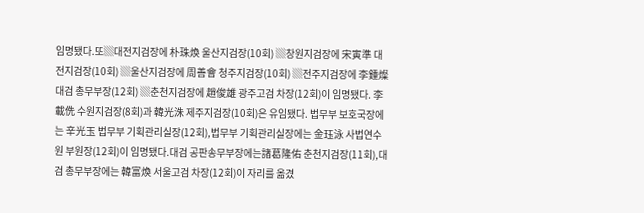임명됐다.또▒대전지검장에 朴珠煥 울산지검장(10회) ▒창원지검장에 宋寅準 대전지검장(10회) ▒울산지검장에 周善會 청주지검장(10회) ▒전주지검장에 李鍾燦 대검 총무부장(12회) ▒춘천지검장에 趙俊雄 광주고검 차장(12회)이 임명됐다. 李載侁 수원지검장(8회)과 韓光洙 제주지검장(10회)은 유임됐다. 법무부 보호국장에는 辛光玉 법무부 기획관리실장(12회),법무부 기획관리실장에는 金珏泳 사법연수원 부원장(12회)이 임명됐다.대검 공판송무부장에는諸葛隆佑 춘천지검장(11회),대검 총무부장에는 韓富煥 서울고검 차장(12회)이 자리를 옮겼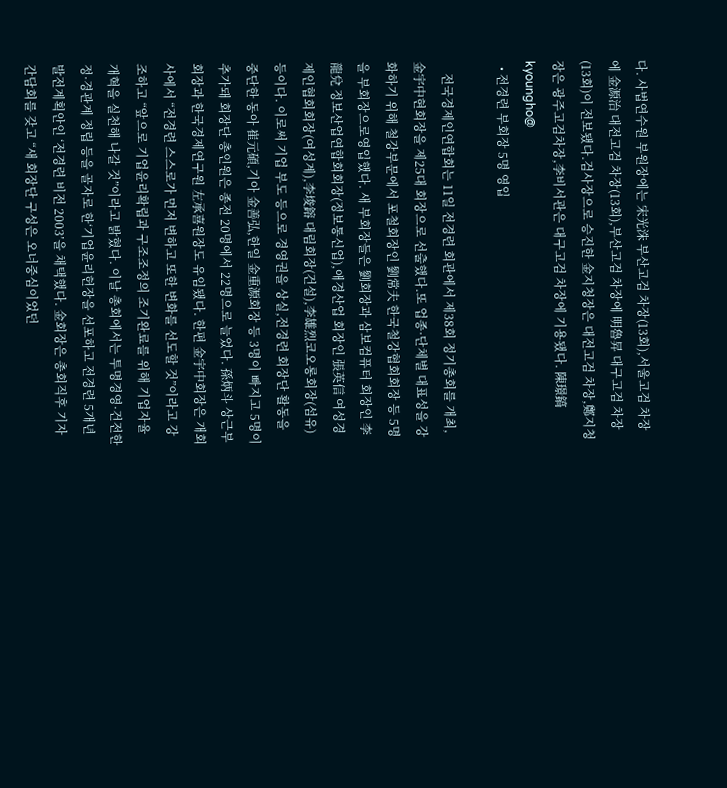다. 사법연수원 부원장에는 宋光洙 부산고검 차장(13회),서울고검 차장에 金源治 대전고검 차장(13회),부산고검 차장에 明魯昇 대구고검 차장(13회)이 전보됐다.검사장으로 승진한 金지청장은 대전고검 차장,鄭지청장은 광주고검차장,李비서관은 대구고검 차장에 기용됐다. 陳璟鎬 kyoungho@
  • 전경련 부회장 5명 영입

    전국경제인연합회는 11일 전경련 회관에서 제38회 정기총회를 개최,金宇中현회장을 제25대 회장으로 선출했다.또 업종·단체별 대표성을 강화하기 위해 철강부문에서 포철회장인 劉常夫 한국철강협회회장 등 5명을 부회장으로영입했다. 새 부회장들은 劉회장과 삼보컴퓨터 회장인 李龍兌 정보산업연합회회장(정보통신업),애경산업 회장인 張英信 여성경제인협회회장(여성계),李埈鎔 대림회장(건설),李雄烈코오롱회장(섬유) 등이다. 이로써 기업 부도 등으로 경영권을 상실,전경련 회장단 활동을 중단한 동아 崔元碩,기아 金善弘,한일 金重源회장 등 3명이 빠지고 5명이 추가돼 회장단 총인원은 종전 20명에서 22명으로 늘었다. 孫炳斗 상근부회장과 한국경제연구원 左承喜원장도 유임됐다. 한편 金宇中회장은 개회사에서 “전경련 스스로가 먼저 변하고 또한 변화를 선도할 것”이라고 강조하고 “앞으로 기업윤리확립과 구조조정의 조기완료를 위해 기업자율 개혁을 실천해 나갈 것”이라고 밝혔다. 이날 총회에서는 투명경영·건전한 정·경관계 정립 등을 골자로 한‘기업윤리헌장을 선포하고 전경련 5개년 발전계획안인 ‘전경련 비전 2003’을 채택했다. 金회장은 총회직후 기자간담회를 갖고 “새 회장단 구성은 오너중심이었던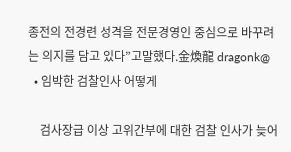종전의 전경련 성격을 전문경영인 중심으로 바꾸려는 의지를 담고 있다”고말했다.金煥龍 dragonk@
  • 임박한 검찰인사 어떻게

    검사장급 이상 고위간부에 대한 검찰 인사가 늦어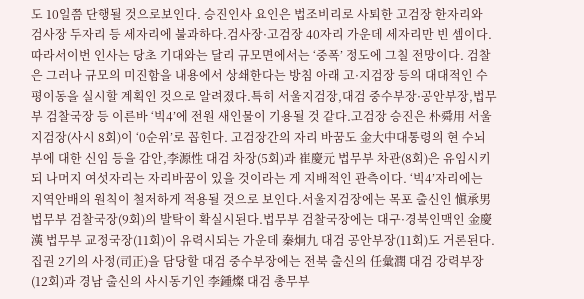도 10일쯤 단행될 것으로보인다. 승진인사 요인은 법조비리로 사퇴한 고검장 한자리와 검사장 두자리 등 세자리에 불과하다.검사장·고검장 40자리 가운데 세자리만 빈 셈이다.따라서이번 인사는 당초 기대와는 달리 규모면에서는 ‘중폭’ 정도에 그칠 전망이다. 검찰은 그러나 규모의 미진함을 내용에서 상쇄한다는 방침 아래 고·지검장 등의 대대적인 수평이동을 실시할 계획인 것으로 알려졌다.특히 서울지검장,대검 중수부장·공안부장,법무부 검찰국장 등 이른바 ‘빅4’에 전원 새인물이 기용될 것 같다.고검장 승진은 朴舜用 서울지검장(사시 8회)이 ‘0순위’로 꼽힌다. 고검장간의 자리 바꿈도 金大中대통령의 현 수뇌부에 대한 신임 등을 감안,李源性 대검 차장(5회)과 崔慶元 법무부 차관(8회)은 유임시키되 나머지 여섯자리는 자리바꿈이 있을 것이라는 게 지배적인 관측이다. ‘빅4’자리에는 지역안배의 원칙이 철저하게 적용될 것으로 보인다.서울지검장에는 목포 출신인 愼承男 법무부 검찰국장(9회)의 발탁이 확실시된다.법무부 검찰국장에는 대구·경북인맥인 金慶漢 법무부 교정국장(11회)이 유력시되는 가운데 秦炯九 대검 공안부장(11회)도 거론된다. 집권 2기의 사정(司正)을 담당할 대검 중수부장에는 전북 출신의 任彙潤 대검 강력부장(12회)과 경남 출신의 사시동기인 李鍾燦 대검 총무부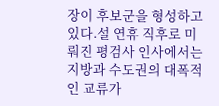장이 후보군을 형성하고 있다.설 연휴 직후로 미뤄진 평검사 인사에서는 지방과 수도권의 대폭적인 교류가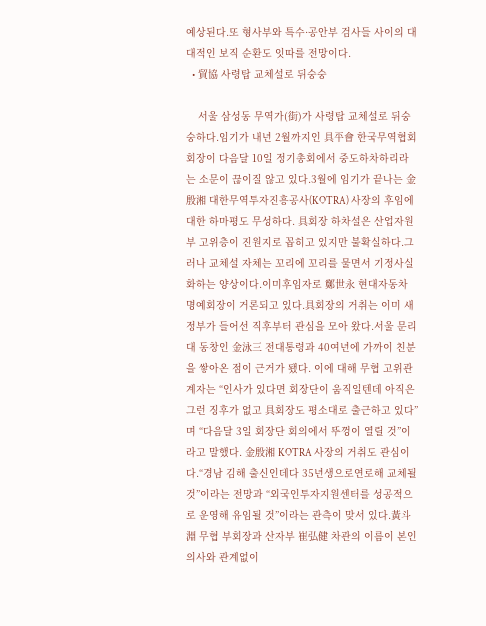예상된다.또 형사부와 특수·공안부 검사들 사이의 대대적인 보직 순환도 잇따를 전망이다.
  • 貿協 사령탑 교체설로 뒤숭숭

    서울 삼성동 무역가(街)가 사령탑 교체설로 뒤숭숭하다.임기가 내년 2월까지인 具平會 한국무역협회 회장이 다음달 10일 정기총회에서 중도하차하리라는 소문이 끊이질 않고 있다.3월에 임기가 끝나는 金殷湘 대한무역투자진흥공사(KOTRA) 사장의 후임에 대한 하마평도 무성하다. 具회장 하차설은 산업자원부 고위층이 진원지로 꼽히고 있지만 불확실하다.그러나 교체설 자체는 꼬리에 꼬리를 물면서 기정사실화하는 양상이다.이미후임자로 鄭世永 현대자동차 명예회장이 거론되고 있다.具회장의 거취는 이미 새 정부가 들어선 직후부터 관심을 모아 왔다.서울 문리대 동창인 金泳三 전대통령과 40여년에 가까이 친분을 쌓아온 점이 근거가 됐다. 이에 대해 무협 고위관계자는 “인사가 있다면 회장단이 움직일텐데 아직은 그런 징후가 없고 具회장도 평소대로 출근하고 있다”며 “다음달 3일 회장단 회의에서 뚜껑이 열릴 것”이라고 말했다. 金殷湘 KOTRA 사장의 거취도 관심이다.“경남 김해 출신인데다 35년생으로연로해 교체될 것”이라는 전망과 “외국인투자지원센터를 성공적으로 운영해 유임될 것”이라는 관측이 맞서 있다.黃斗淵 무협 부회장과 산자부 崔弘健 차관의 이름이 본인 의사와 관계없이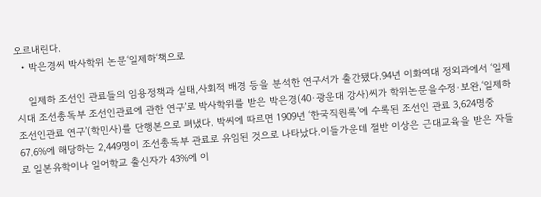오르내린다.
  • 박은경씨 박사학위 논문‘일제하‘책으로

    일제하 조선인 관료들의 임용정책과 실태,사회적 배경 등을 분석한 연구서가 출간됐다.94년 이화여대 정외과에서 ‘일제시대 조선총독부 조선인관료에 관한 연구’로 박사학위를 받은 박은경(40·광운대 강사)씨가 학위논문을수정·보완,‘일제하 조선인관료 연구’(학민사)를 단행본으로 펴냈다. 박씨에 따르면 1909년 ‘한국직원록’에 수록된 조선인 관료 3,624명중 67.6%에 해당하는 2,449명이 조선총독부 관료로 유임된 것으로 나타났다.이들가운데 절반 이상은 근대교육을 받은 자들로 일본유학이나 일어학교 출신자가 43%에 이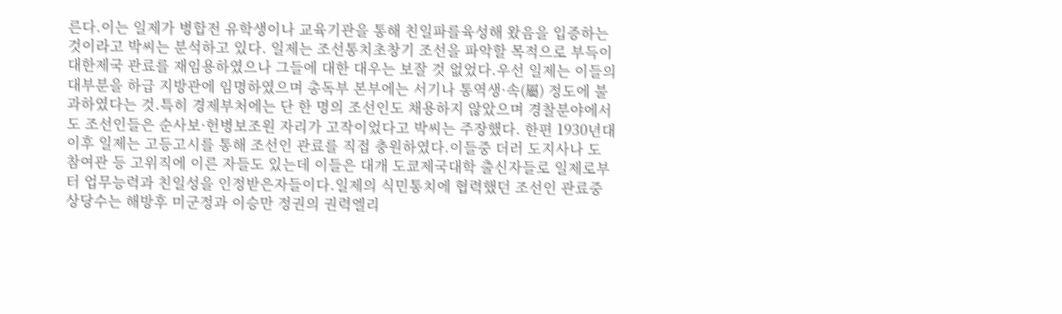른다.이는 일제가 병합전 유학생이나 교육기관을 통해 친일파를육성해 왔음을 입증하는 것이라고 박씨는 분석하고 있다. 일제는 조선통치초창기 조선을 파악할 목적으로 부득이 대한제국 관료를 재임용하였으나 그들에 대한 대우는 보잘 것 없었다.우선 일제는 이들의 대부분을 하급 지방관에 임명하였으며 총독부 본부에는 서기나 통역생·속(屬) 정도에 불과하였다는 것.특히 경제부처에는 단 한 명의 조선인도 채용하지 않았으며 경찰분야에서도 조선인들은 순사보·헌병보조원 자리가 고작이었다고 박씨는 주장했다. 한편 1930년대 이후 일제는 고등고시를 통해 조선인 관료를 직접 충원하였다.이들중 더러 도지사나 도 참여관 등 고위직에 이른 자들도 있는데 이들은 대개 도쿄제국대학 출신자들로 일제로부터 업무능력과 친일성을 인정받은자들이다.일제의 식민통치에 협력했던 조선인 관료중 상당수는 해방후 미군정과 이승만 정권의 권력엘리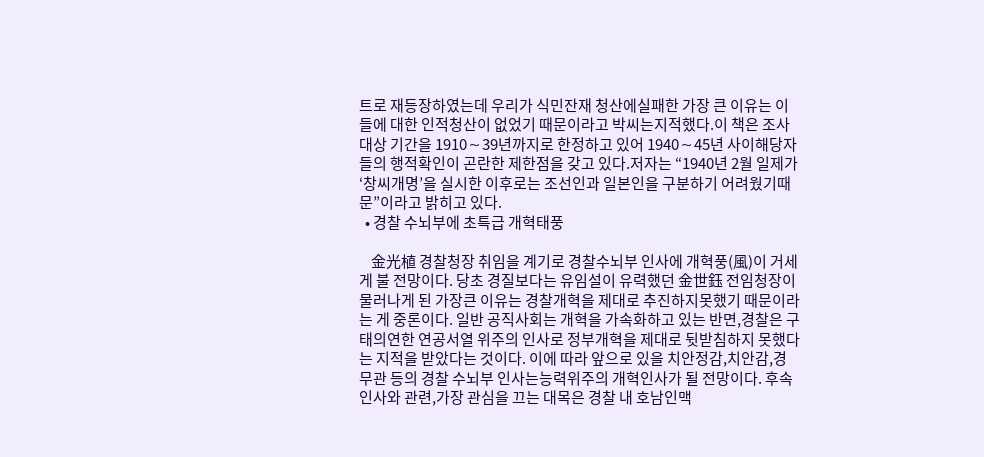트로 재등장하였는데 우리가 식민잔재 청산에실패한 가장 큰 이유는 이들에 대한 인적청산이 없었기 때문이라고 박씨는지적했다.이 책은 조사대상 기간을 1910∼39년까지로 한정하고 있어 1940∼45년 사이해당자들의 행적확인이 곤란한 제한점을 갖고 있다.저자는 “1940년 2월 일제가 ‘창씨개명’을 실시한 이후로는 조선인과 일본인을 구분하기 어려웠기때문”이라고 밝히고 있다.
  • 경찰 수뇌부에 초특급 개혁태풍

    金光植 경찰청장 취임을 계기로 경찰수뇌부 인사에 개혁풍(風)이 거세게 불 전망이다. 당초 경질보다는 유임설이 유력했던 金世鈺 전임청장이 물러나게 된 가장큰 이유는 경찰개혁을 제대로 추진하지못했기 때문이라는 게 중론이다. 일반 공직사회는 개혁을 가속화하고 있는 반면,경찰은 구태의연한 연공서열 위주의 인사로 정부개혁을 제대로 뒷받침하지 못했다는 지적을 받았다는 것이다. 이에 따라 앞으로 있을 치안정감,치안감,경무관 등의 경찰 수뇌부 인사는능력위주의 개혁인사가 될 전망이다. 후속인사와 관련,가장 관심을 끄는 대목은 경찰 내 호남인맥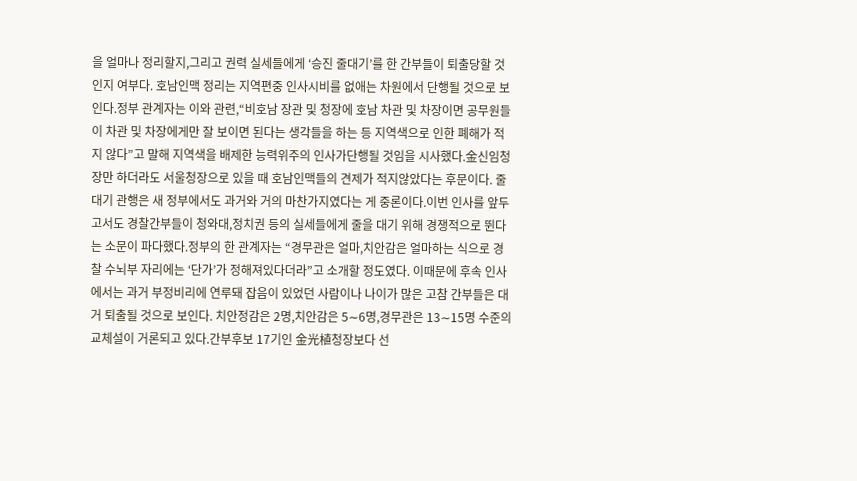을 얼마나 정리할지,그리고 권력 실세들에게 ‘승진 줄대기’를 한 간부들이 퇴출당할 것인지 여부다. 호남인맥 정리는 지역편중 인사시비를 없애는 차원에서 단행될 것으로 보인다.정부 관계자는 이와 관련,“비호남 장관 및 청장에 호남 차관 및 차장이면 공무원들이 차관 및 차장에게만 잘 보이면 된다는 생각들을 하는 등 지역색으로 인한 폐해가 적지 않다”고 말해 지역색을 배제한 능력위주의 인사가단행될 것임을 시사했다.金신임청장만 하더라도 서울청장으로 있을 때 호남인맥들의 견제가 적지않았다는 후문이다. 줄대기 관행은 새 정부에서도 과거와 거의 마찬가지였다는 게 중론이다.이번 인사를 앞두고서도 경찰간부들이 청와대,정치권 등의 실세들에게 줄을 대기 위해 경쟁적으로 뛴다는 소문이 파다했다.정부의 한 관계자는 “경무관은 얼마,치안감은 얼마하는 식으로 경찰 수뇌부 자리에는 ‘단가’가 정해져있다더라”고 소개할 정도였다. 이때문에 후속 인사에서는 과거 부정비리에 연루돼 잡음이 있었던 사람이나 나이가 많은 고참 간부들은 대거 퇴출될 것으로 보인다. 치안정감은 2명,치안감은 5∼6명,경무관은 13∼15명 수준의 교체설이 거론되고 있다.간부후보 17기인 金光植청장보다 선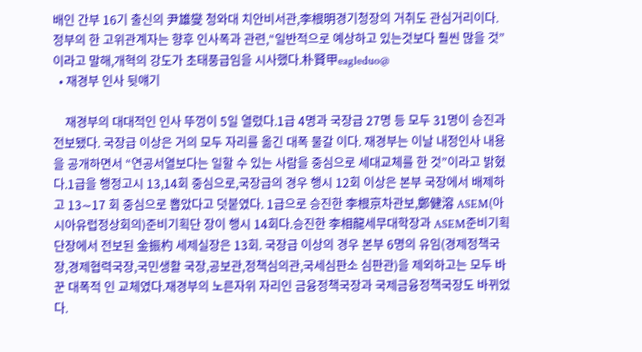배인 간부 16기 출신의 尹雄燮 청와대 치안비서관,李根明경기청장의 거취도 관심거리이다. 정부의 한 고위관계자는 향후 인사폭과 관련,“일반적으로 예상하고 있는것보다 훨씬 많을 것”이라고 말해,개혁의 강도가 초태풍급임을 시사했다.朴賢甲eagleduo@
  • 재경부 인사 뒷얘기

    재경부의 대대적인 인사 뚜껑이 5일 열렸다.1급 4명과 국장급 27명 등 모두 31명이 승진과 전보됐다. 국장급 이상은 거의 모두 자리를 옮긴 대폭 물갈 이다. 재경부는 이날 내정인사 내용을 공개하면서 “연공서열보다는 일할 수 있는 사람을 중심으로 세대교체를 한 것”이라고 밝혔다.1급을 행정고시 13,14회 중심으로,국장급의 경우 행시 12회 이상은 본부 국장에서 배제하고 13∼17 회 중심으로 뽑았다고 덧붙였다. 1급으로 승진한 李根京차관보,鄭健溶 ASEM(아시아유럽정상회의)준비기획단 장이 행시 14회다.승진한 李相龍세무대학장과 ASEM준비기획단장에서 전보된 金振杓 세제실장은 13회. 국장급 이상의 경우 본부 6명의 유임(경제정책국장,경제협력국장,국민생활 국장,공보관,정책심의관,국세심판소 심판관)을 제외하고는 모두 바꾼 대폭적 인 교체였다.재경부의 노른자위 자리인 금융정책국장과 국제금융정책국장도 바뀌었다.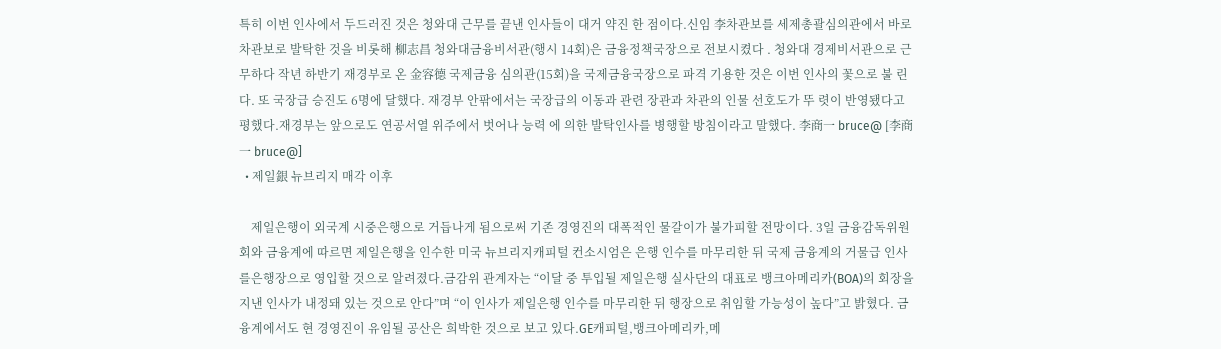특히 이번 인사에서 두드러진 것은 청와대 근무를 끝낸 인사들이 대거 약진 한 점이다.신임 李차관보를 세제총괄심의관에서 바로차관보로 발탁한 것을 비롯해 柳志昌 청와대금융비서관(행시 14회)은 금융정책국장으로 전보시켰다 . 청와대 경제비서관으로 근무하다 작년 하반기 재경부로 온 金容德 국제금융 심의관(15회)을 국제금융국장으로 파격 기용한 것은 이번 인사의 꽃으로 불 린다. 또 국장급 승진도 6명에 달했다. 재경부 안팎에서는 국장급의 이동과 관련 장관과 차관의 인물 선호도가 뚜 렷이 반영됐다고 평했다.재경부는 앞으로도 연공서열 위주에서 벗어나 능력 에 의한 발탁인사를 병행할 방침이라고 말했다. 李商一 bruce@ [李商一 bruce@]
  • 제일銀 뉴브리지 매각 이후

    제일은행이 외국계 시중은행으로 거듭나게 됨으로써 기존 경영진의 대폭적인 물갈이가 불가피할 전망이다. 3일 금융감독위원회와 금융계에 따르면 제일은행을 인수한 미국 뉴브리지캐피털 컨소시엄은 은행 인수를 마무리한 뒤 국제 금융계의 거물급 인사를은행장으로 영입할 것으로 알려졌다.금감위 관계자는 “이달 중 투입될 제일은행 실사단의 대표로 뱅크아메리카(BOA)의 회장을 지낸 인사가 내정돼 있는 것으로 안다”며 “이 인사가 제일은행 인수를 마무리한 뒤 행장으로 취임할 가능성이 높다”고 밝혔다. 금융계에서도 현 경영진이 유임될 공산은 희박한 것으로 보고 있다.GE캐피털,뱅크아메리카,메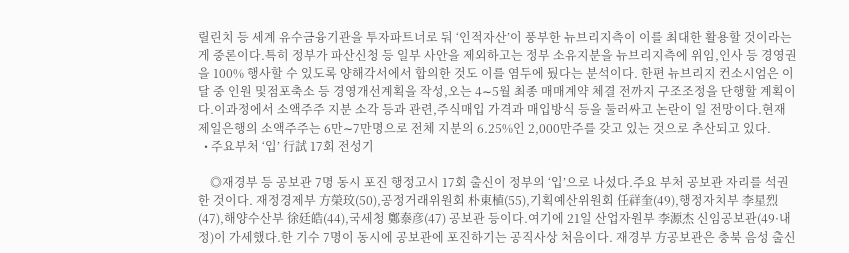릴린치 등 세계 유수금융기관을 투자파트너로 둬 ‘인적자산’이 풍부한 뉴브리지측이 이를 최대한 활용할 것이라는 게 중론이다.특히 정부가 파산신청 등 일부 사안을 제외하고는 정부 소유지분을 뉴브리지측에 위임,인사 등 경영권을 100% 행사할 수 있도록 양해각서에서 합의한 것도 이를 염두에 뒀다는 분석이다. 한편 뉴브리지 컨소시엄은 이달 중 인원 및점포축소 등 경영개선계획을 작성,오는 4∼5월 최종 매매계약 체결 전까지 구조조정을 단행할 계획이다.이과정에서 소액주주 지분 소각 등과 관련,주식매입 가격과 매입방식 등을 둘러싸고 논란이 일 전망이다.현재 제일은행의 소액주주는 6만∼7만명으로 전체 지분의 6.25%인 2,000만주를 갖고 있는 것으로 추산되고 있다.
  • 주요부처 ‘입’ 行試 17회 전성기

    ◎재경부 등 공보관 7명 동시 포진 행정고시 17회 출신이 정부의 ‘입’으로 나섰다.주요 부처 공보관 자리를 석권한 것이다. 재정경제부 方榮玟(50),공정거래위원회 朴東植(55),기획예산위원회 任祥奎(49),행정자치부 李星烈(47),해양수산부 徐廷皓(44),국세청 鄭泰彦(47) 공보관 등이다.여기에 21일 산업자원부 李源杰 신임공보관(49·내정)이 가세했다.한 기수 7명이 동시에 공보관에 포진하기는 공직사상 처음이다. 재경부 方공보관은 충북 음성 출신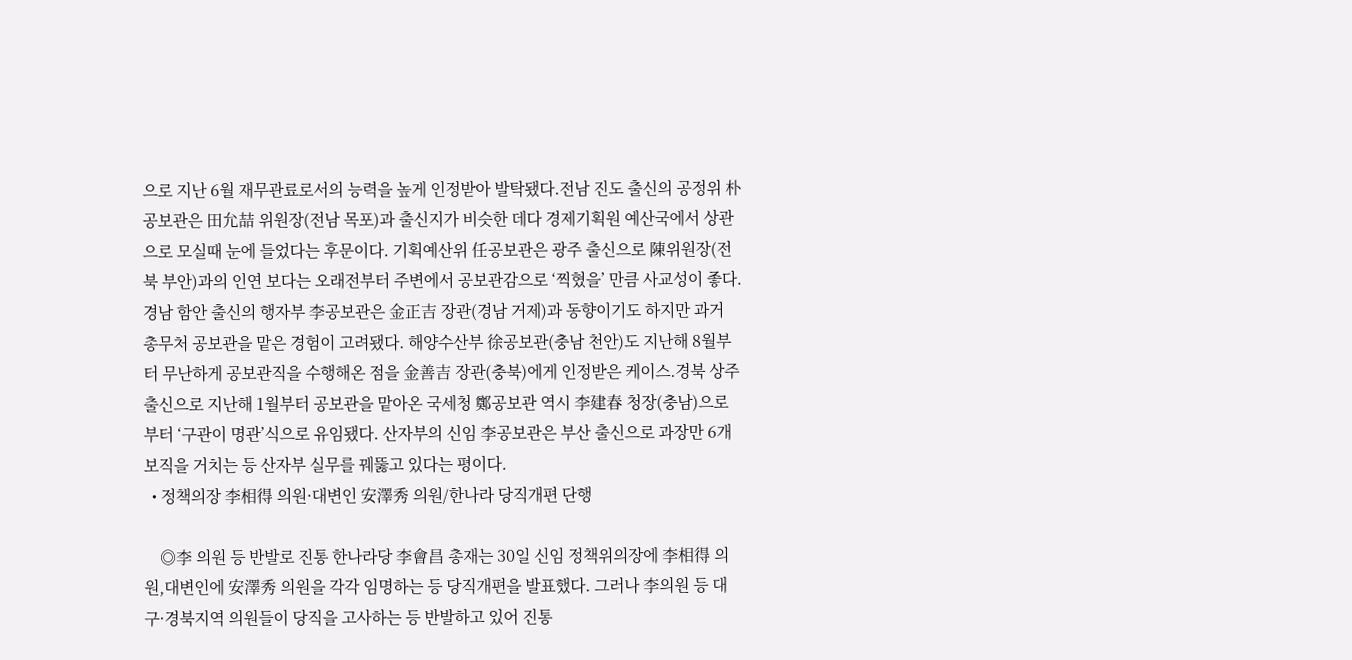으로 지난 6월 재무관료로서의 능력을 높게 인정받아 발탁됐다.전남 진도 출신의 공정위 朴공보관은 田允喆 위원장(전남 목포)과 출신지가 비슷한 데다 경제기획원 예산국에서 상관으로 모실때 눈에 들었다는 후문이다. 기획예산위 任공보관은 광주 출신으로 陳위원장(전북 부안)과의 인연 보다는 오래전부터 주변에서 공보관감으로 ‘찍혔을’ 만큼 사교성이 좋다.경남 함안 출신의 행자부 李공보관은 金正吉 장관(경남 거제)과 동향이기도 하지만 과거 총무처 공보관을 맡은 경험이 고려됐다. 해양수산부 徐공보관(충남 천안)도 지난해 8월부터 무난하게 공보관직을 수행해온 점을 金善吉 장관(충북)에게 인정받은 케이스.경북 상주 출신으로 지난해 1월부터 공보관을 맡아온 국세청 鄭공보관 역시 李建春 청장(충남)으로부터 ‘구관이 명관’식으로 유임됐다. 산자부의 신임 李공보관은 부산 출신으로 과장만 6개 보직을 거치는 등 산자부 실무를 꿰뚫고 있다는 평이다.
  • 정책의장 李相得 의원·대변인 安澤秀 의원/한나라 당직개편 단행

    ◎李 의원 등 반발로 진통 한나라당 李會昌 총재는 30일 신임 정책위의장에 李相得 의원,대변인에 安澤秀 의원을 각각 임명하는 등 당직개편을 발표했다. 그러나 李의원 등 대구·경북지역 의원들이 당직을 고사하는 등 반발하고 있어 진통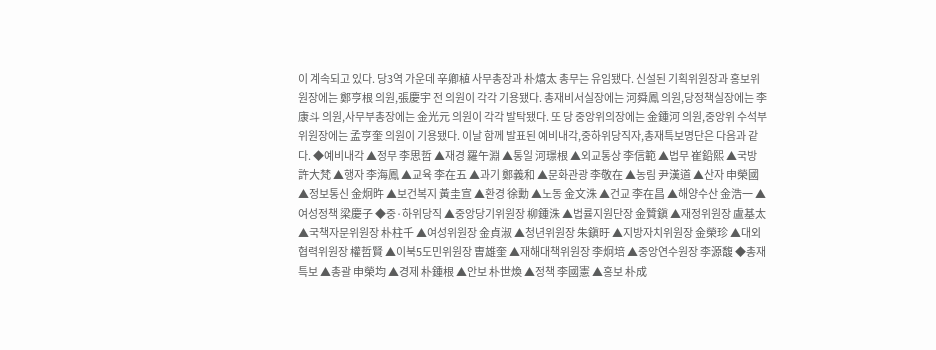이 계속되고 있다. 당3역 가운데 辛卿植 사무총장과 朴熺太 총무는 유임됐다. 신설된 기획위원장과 홍보위원장에는 鄭亨根 의원,張慶宇 전 의원이 각각 기용됐다. 총재비서실장에는 河舜鳳 의원,당정책실장에는 李康斗 의원,사무부총장에는 金光元 의원이 각각 발탁됐다. 또 당 중앙위의장에는 金鍾河 의원,중앙위 수석부위원장에는 孟亨奎 의원이 기용됐다. 이날 함께 발표된 예비내각,중하위당직자,총재특보명단은 다음과 같다. ◆예비내각 ▲정무 李思哲 ▲재경 羅午淵 ▲통일 河璟根 ▲외교통상 李信範 ▲법무 崔鉛熙 ▲국방 許大梵 ▲행자 李海鳳 ▲교육 李在五 ▲과기 鄭義和 ▲문화관광 李敬在 ▲농림 尹漢道 ▲산자 申榮國 ▲정보통신 金炯旿 ▲보건복지 黃圭宣 ▲환경 徐勳 ▲노동 金文洙 ▲건교 李在昌 ▲해양수산 金浩一 ▲여성정책 梁慶子 ◆중·하위당직 ▲중앙당기위원장 柳鍾洙 ▲법률지원단장 金贊鎭 ▲재정위원장 盧基太 ▲국책자문위원장 朴柱千 ▲여성위원장 金貞淑 ▲청년위원장 朱鎭旴 ▲지방자치위원장 金榮珍 ▲대외협력위원장 權哲賢 ▲이북5도민위원장 曺雄奎 ▲재해대책위원장 李炯培 ▲중앙연수원장 李源馥 ◆총재특보 ▲총괄 申榮均 ▲경제 朴鍾根 ▲안보 朴世煥 ▲정책 李國憲 ▲홍보 朴成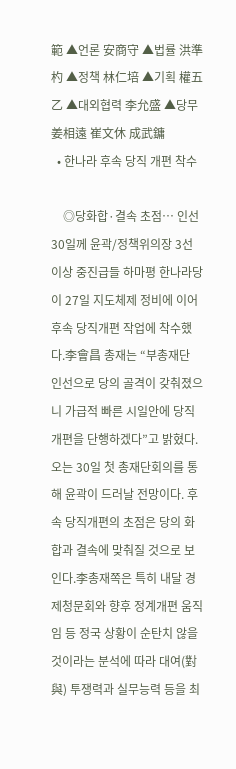範 ▲언론 安商守 ▲법률 洪準杓 ▲정책 林仁培 ▲기획 權五乙 ▲대외협력 李允盛 ▲당무 姜相遠 崔文休 成武鏞
  • 한나라 후속 당직 개편 착수

    ◎당화합·결속 초점… 인선 30일께 윤곽/정책위의장 3선 이상 중진급들 하마평 한나라당이 27일 지도체제 정비에 이어 후속 당직개편 작업에 착수했다.李會昌 총재는 “부총재단 인선으로 당의 골격이 갖춰졌으니 가급적 빠른 시일안에 당직개편을 단행하겠다”고 밝혔다.오는 30일 첫 총재단회의를 통해 윤곽이 드러날 전망이다. 후속 당직개편의 초점은 당의 화합과 결속에 맞춰질 것으로 보인다.李총재쪽은 특히 내달 경제청문회와 향후 정계개편 움직임 등 정국 상황이 순탄치 않을 것이라는 분석에 따라 대여(對與) 투쟁력과 실무능력 등을 최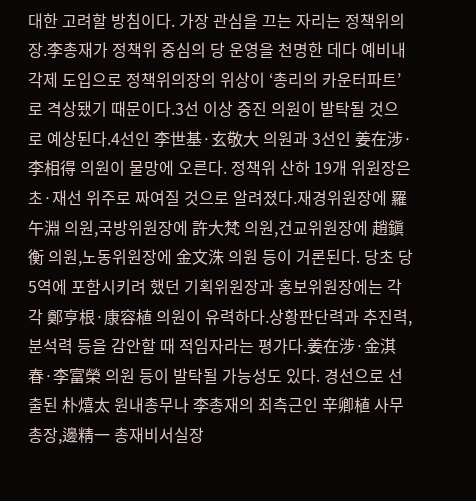대한 고려할 방침이다. 가장 관심을 끄는 자리는 정책위의장.李총재가 정책위 중심의 당 운영을 천명한 데다 예비내각제 도입으로 정책위의장의 위상이 ‘총리의 카운터파트’로 격상됐기 때문이다.3선 이상 중진 의원이 발탁될 것으로 예상된다.4선인 李世基·玄敬大 의원과 3선인 姜在涉·李相得 의원이 물망에 오른다. 정책위 산하 19개 위원장은 초·재선 위주로 짜여질 것으로 알려졌다.재경위원장에 羅午淵 의원,국방위원장에 許大梵 의원,건교위원장에 趙鎭衡 의원,노동위원장에 金文洙 의원 등이 거론된다. 당초 당 5역에 포함시키려 했던 기획위원장과 홍보위원장에는 각각 鄭亨根·康容植 의원이 유력하다.상황판단력과 추진력,분석력 등을 감안할 때 적임자라는 평가다.姜在涉·金淇春·李富榮 의원 등이 발탁될 가능성도 있다. 경선으로 선출된 朴熺太 원내총무나 李총재의 최측근인 辛卿植 사무총장,邊精一 총재비서실장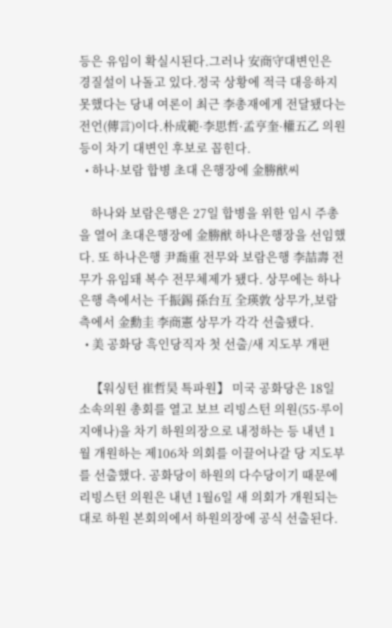등은 유임이 확실시된다.그러나 安商守대변인은 경질설이 나돌고 있다.정국 상황에 적극 대응하지 못했다는 당내 여론이 최근 李총재에게 전달됐다는 전언(傳言)이다.朴成範·李思哲·孟亨奎·權五乙 의원 등이 차기 대변인 후보로 꼽힌다.
  • 하나·보람 합병 초대 은행장에 金勝猷씨

    하나와 보람은행은 27일 합병을 위한 임시 주총을 열어 초대은행장에 金勝猷 하나은행장을 선임했다. 또 하나은행 尹喬重 전무와 보람은행 李喆壽 전무가 유임돼 복수 전무체제가 됐다. 상무에는 하나은행 측에서는 千振錫 孫台互 全瑛敦 상무가,보람측에서 金勳圭 李商憲 상무가 각각 선출됐다.
  • 美 공화당 흑인당직자 첫 선출/새 지도부 개편

    【워싱턴 崔哲昊 특파원】 미국 공화당은 18일 소속의원 총회를 열고 보브 리빙스턴 의원(55·루이지애나)을 차기 하원의장으로 내정하는 등 내년 1월 개원하는 제106차 의회를 이끌어나갈 당 지도부를 선출했다. 공화당이 하원의 다수당이기 때문에 리빙스턴 의원은 내년 1월6일 새 의회가 개원되는 대로 하원 본회의에서 하원의장에 공식 선출된다.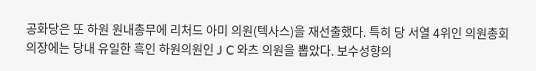공화당은 또 하원 원내총무에 리처드 아미 의원(텍사스)을 재선출했다. 특히 당 서열 4위인 의원총회 의장에는 당내 유일한 흑인 하원의원인 J C 와츠 의원을 뽑았다. 보수성향의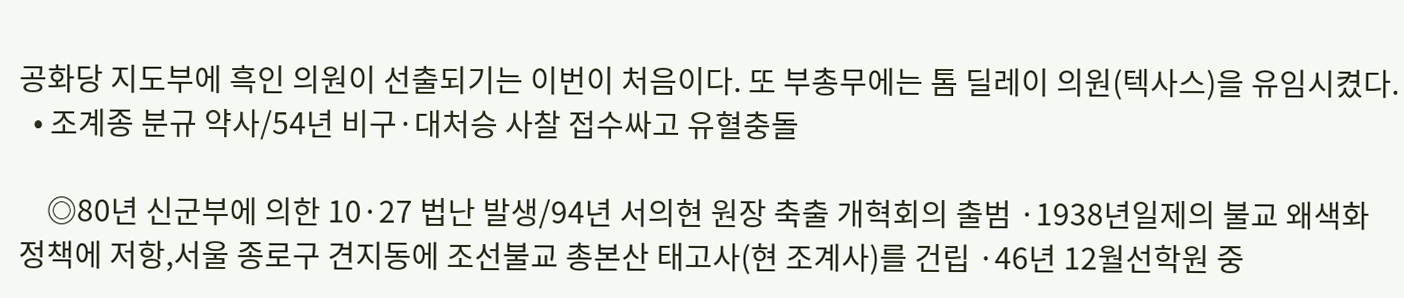공화당 지도부에 흑인 의원이 선출되기는 이번이 처음이다. 또 부총무에는 톰 딜레이 의원(텍사스)을 유임시켰다.
  • 조계종 분규 약사/54년 비구·대처승 사찰 접수싸고 유혈충돌

    ◎80년 신군부에 의한 10·27 법난 발생/94년 서의현 원장 축출 개혁회의 출범 ·1938년일제의 불교 왜색화 정책에 저항,서울 종로구 견지동에 조선불교 총본산 태고사(현 조계사)를 건립 ·46년 12월선학원 중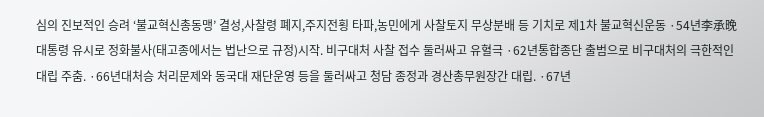심의 진보적인 승려 ‘불교혁신총동맹’ 결성,사찰령 폐지,주지전횡 타파,농민에게 사찰토지 무상분배 등 기치로 제1차 불교혁신운동 ·54년李承晩 대통령 유시로 정화불사(태고종에서는 법난으로 규정)시작. 비구대처 사찰 접수 둘러싸고 유혈극 ·62년통합종단 출범으로 비구대처의 극한적인 대립 주춤. ·66년대처승 처리문제와 동국대 재단운영 등을 둘러싸고 청담 종정과 경산총무원장간 대립. ·67년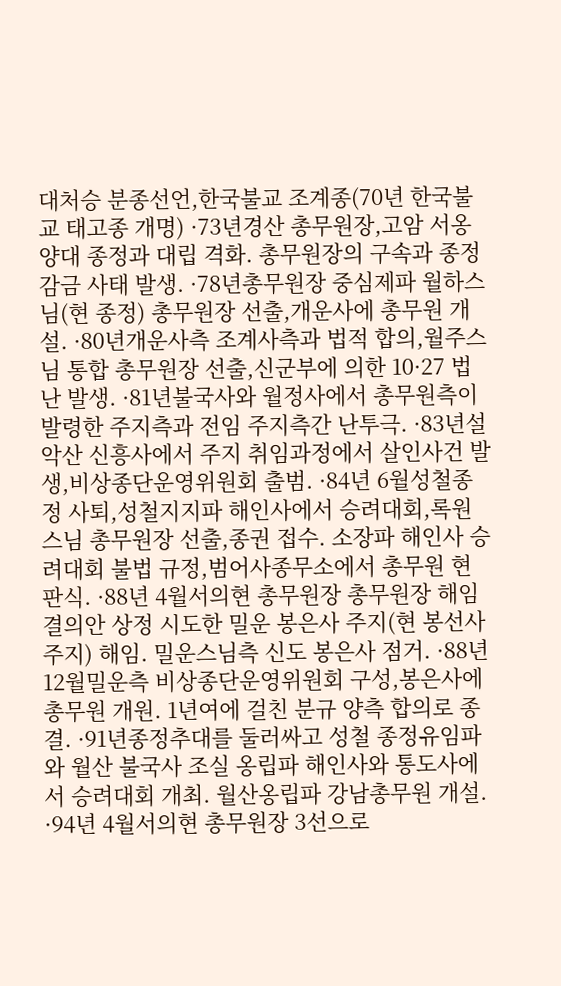대처승 분종선언,한국불교 조계종(70년 한국불교 태고종 개명) ·73년경산 총무원장,고암 서옹 양대 종정과 대립 격화. 총무원장의 구속과 종정 감금 사태 발생. ·78년총무원장 중심제파 월하스님(현 종정) 총무원장 선출,개운사에 총무원 개설. ·80년개운사측 조계사측과 법적 합의,월주스님 통합 총무원장 선출,신군부에 의한 10·27 법난 발생. ·81년불국사와 월정사에서 총무원측이 발령한 주지측과 전임 주지측간 난투극. ·83년설악산 신흥사에서 주지 취임과정에서 살인사건 발생,비상종단운영위원회 출범. ·84년 6월성철종정 사퇴,성철지지파 해인사에서 승려대회,록원스님 총무원장 선출,종권 접수. 소장파 해인사 승려대회 불법 규정,범어사종무소에서 총무원 현판식. ·88년 4월서의현 총무원장 총무원장 해임결의안 상정 시도한 밀운 봉은사 주지(현 봉선사 주지) 해임. 밀운스님측 신도 봉은사 점거. ·88년 12월밀운측 비상종단운영위원회 구성,봉은사에 총무원 개원. 1년여에 걸친 분규 양측 합의로 종결. ·91년종정추대를 둘러싸고 성철 종정유임파와 월산 불국사 조실 옹립파 해인사와 통도사에서 승려대회 개최. 월산옹립파 강남총무원 개설. ·94년 4월서의현 총무원장 3선으로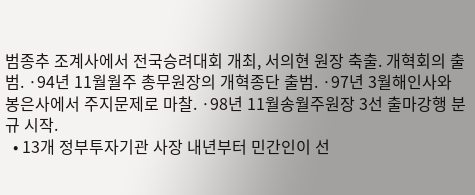범종추 조계사에서 전국승려대회 개최, 서의현 원장 축출. 개혁회의 출범. ·94년 11월월주 총무원장의 개혁종단 출범. ·97년 3월해인사와 봉은사에서 주지문제로 마찰. ·98년 11월송월주원장 3선 출마강행 분규 시작.
  • 13개 정부투자기관 사장 내년부터 민간인이 선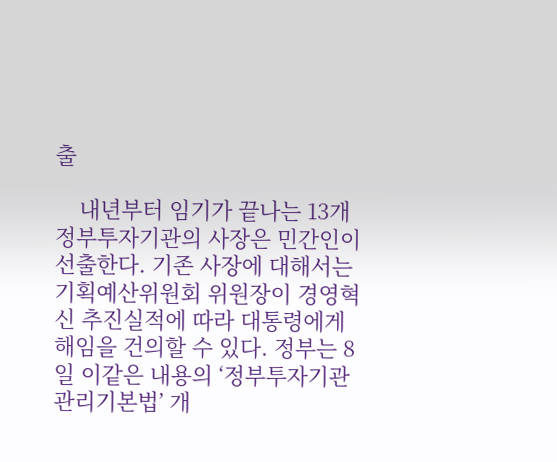출

    내년부터 임기가 끝나는 13개 정부투자기관의 사장은 민간인이 선출한다. 기존 사장에 대해서는 기획예산위원회 위원장이 경영혁신 추진실적에 따라 대통령에게 해임을 건의할 수 있다. 정부는 8일 이같은 내용의 ‘정부투자기관 관리기본법’ 개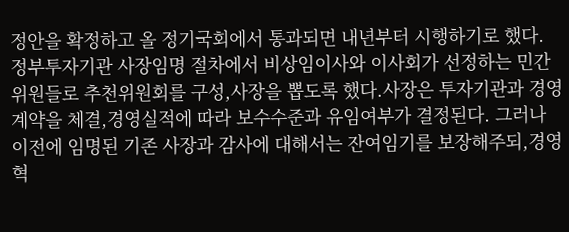정안을 확정하고 올 정기국회에서 통과되면 내년부터 시행하기로 했다. 정부투자기관 사장임명 절차에서 비상임이사와 이사회가 선정하는 민간위원들로 추천위원회를 구성,사장을 뽑도록 했다.사장은 투자기관과 경영계약을 체결,경영실적에 따라 보수수준과 유임여부가 결정된다. 그러나 이전에 임명된 기존 사장과 감사에 대해서는 잔여임기를 보장해주되,경영혁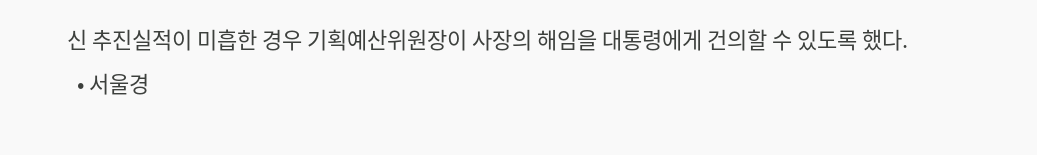신 추진실적이 미흡한 경우 기획예산위원장이 사장의 해임을 대통령에게 건의할 수 있도록 했다.
  • 서울경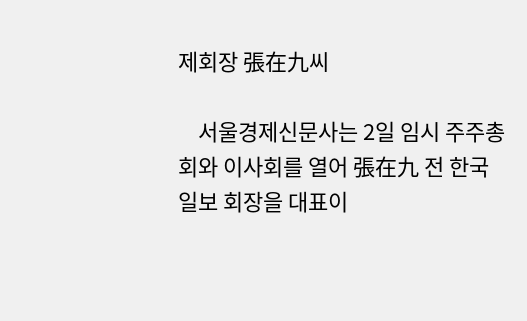제회장 張在九씨

    서울경제신문사는 2일 임시 주주총회와 이사회를 열어 張在九 전 한국일보 회장을 대표이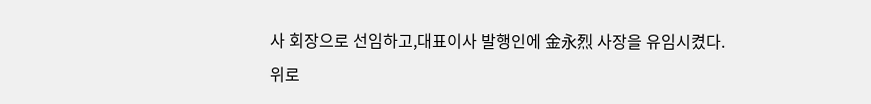사 회장으로 선임하고,대표이사 발행인에 金永烈 사장을 유임시켰다.
위로